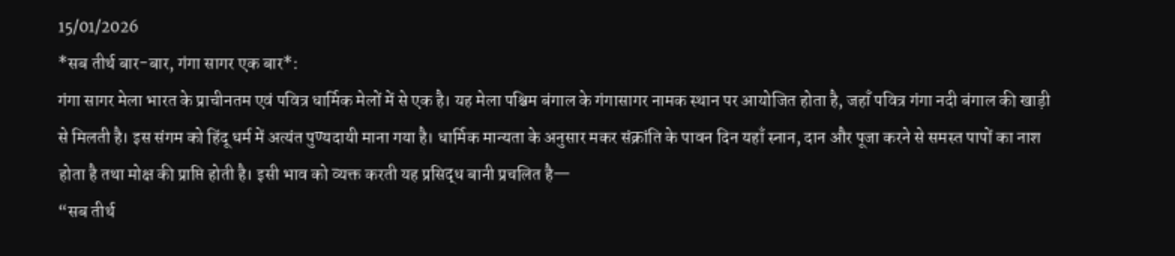15/01/2026
*सब तीर्थ बार-बार, गंगा सागर एक बार*:
गंगा सागर मेला भारत के प्राचीनतम एवं पवित्र धार्मिक मेलों में से एक है। यह मेला पश्चिम बंगाल के गंगासागर नामक स्थान पर आयोजित होता है, जहाँ पवित्र गंगा नदी बंगाल की खाड़ी से मिलती है। इस संगम को हिंदू धर्म में अत्यंत पुण्यदायी माना गया है। धार्मिक मान्यता के अनुसार मकर संक्रांति के पावन दिन यहाँ स्नान, दान और पूजा करने से समस्त पापों का नाश होता है तथा मोक्ष की प्राप्ति होती है। इसी भाव को व्यक्त करती यह प्रसिद्ध बानी प्रचलित है—
“सब तीर्थ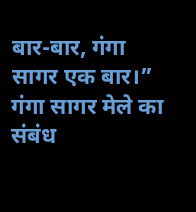बार-बार, गंगा सागर एक बार।”
गंगा सागर मेले का संबंध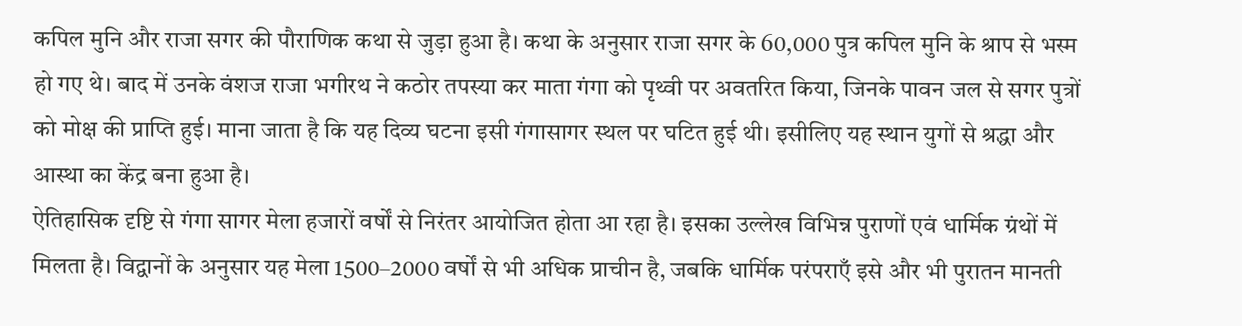कपिल मुनि और राजा सगर की पौराणिक कथा से जुड़ा हुआ है। कथा के अनुसार राजा सगर के 60,000 पुत्र कपिल मुनि के श्राप से भस्म हो गए थे। बाद में उनके वंशज राजा भगीरथ ने कठोर तपस्या कर माता गंगा को पृथ्वी पर अवतरित किया, जिनके पावन जल से सगर पुत्रों को मोक्ष की प्राप्ति हुई। माना जाता है कि यह दिव्य घटना इसी गंगासागर स्थल पर घटित हुई थी। इसीलिए यह स्थान युगों से श्रद्धा और आस्था का केंद्र बना हुआ है।
ऐतिहासिक दृष्टि से गंगा सागर मेला हजारों वर्षों से निरंतर आयोजित होता आ रहा है। इसका उल्लेख विभिन्न पुराणों एवं धार्मिक ग्रंथों में मिलता है। विद्वानों के अनुसार यह मेला 1500–2000 वर्षों से भी अधिक प्राचीन है, जबकि धार्मिक परंपराएँ इसे और भी पुरातन मानती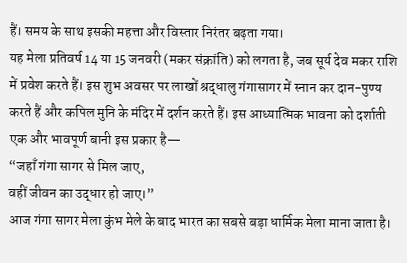हैं। समय के साथ इसकी महत्ता और विस्तार निरंतर बढ़ता गया।
यह मेला प्रतिवर्ष 14 या 15 जनवरी (मकर संक्रांति) को लगता है, जब सूर्य देव मकर राशि में प्रवेश करते हैं। इस शुभ अवसर पर लाखों श्रद्धालु गंगासागर में स्नान कर दान-पुण्य करते हैं और कपिल मुनि के मंदिर में दर्शन करते हैं। इस आध्यात्मिक भावना को दर्शाती एक और भावपूर्ण बानी इस प्रकार है—
“जहाँ गंगा सागर से मिल जाए,
वहीं जीवन का उद्धार हो जाए।”
आज गंगा सागर मेला कुंभ मेले के बाद भारत का सबसे बड़ा धार्मिक मेला माना जाता है।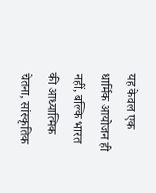यह केवल एक धार्मिक आयोजन ही नहीं, बल्कि भारत की आध्यात्मिक चेतना, सांस्कृतिक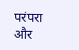परंपरा और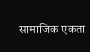सामाजिक एकता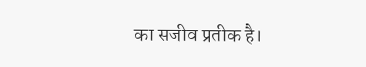का सजीव प्रतीक है।